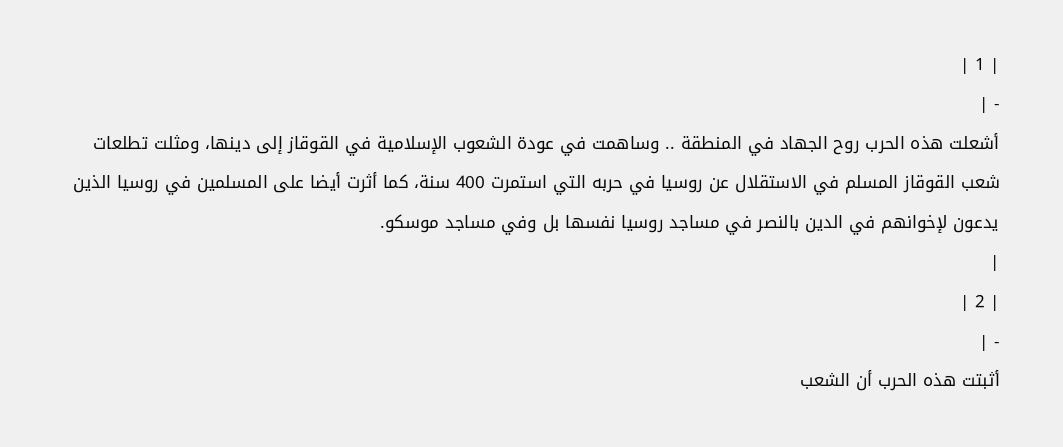| 1 |
- |
أشعلت هذه الحرب روح الجهاد في المنطقة .. وساهمت في عودة الشعوب الإسلامية في القوقاز إلى دينها، ومثلت تطلعات شعب القوقاز المسلم في الاستقلال عن روسيا في حربه التي استمرت 400 سنة، كما أثرت أيضا على المسلمين في روسيا الذين يدعون لإخوانهم في الدين بالنصر في مساجد روسيا نفسها بل وفي مساجد موسكو.
|
| 2 |
- |
أثبتت هذه الحرب أن الشعب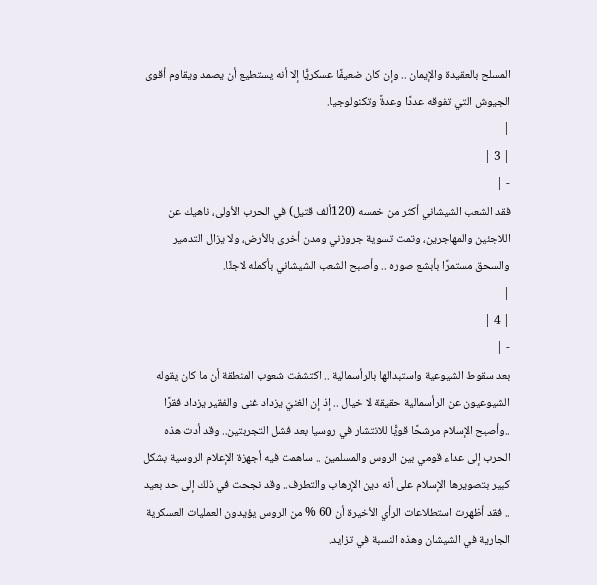المسلح بالعقيدة والإيمان .. وإن كان ضعيفًا عسكريًّا إلا أنه يستطيع أن يصمد ويقاوم أقوى الجيوش التي تفوقه عددًا وعدةً وتكنولوجيا.
|
| 3 |
- |
فقد الشعب الشيشاني أكثر من خمسه (120ألف قتيل) في الحرب الأولى، ناهيك عن اللاجئين والمهاجرين، وتمت تسوية جروزني ومدن أخرى بالأرض، ولا يزال التدمير والسحق مستمرًا بأبشع صوره .. وأصبح الشعب الشيشاني بأكمله لاجئًا.
|
| 4 |
- |
بعد سقوط الشيوعية واستبدالها بالرأسمالية .. اكتشفت شعوب المنطقة أن ما كان يقوله الشيوعيون عن الرأسمالية حقيقة لا خيال .. إذ إن الغنيّ يزداد غنى والفقير يزداد فقرًا ..وأصبح الإسلام مرشحًا قويًّا للانتشار في روسيا بعد فشل التجربتين.. وقد أدت هذه الحرب إلى عداء قومي بين الروس والمسلمين .. ساهمت فيه أجهزة الإعلام الروسية بشكل كبير بتصويرها الإسلام على أنه دين الإرهاب والتطرف.. وقد نجحت في ذلك إلى حد بعيد .. فقد أظهرت استطلاعات الرأي الأخيرة أن 60 % من الروس يؤيدون العمليات العسكرية الجارية في الشيشان وهذه النسبة في تزايد.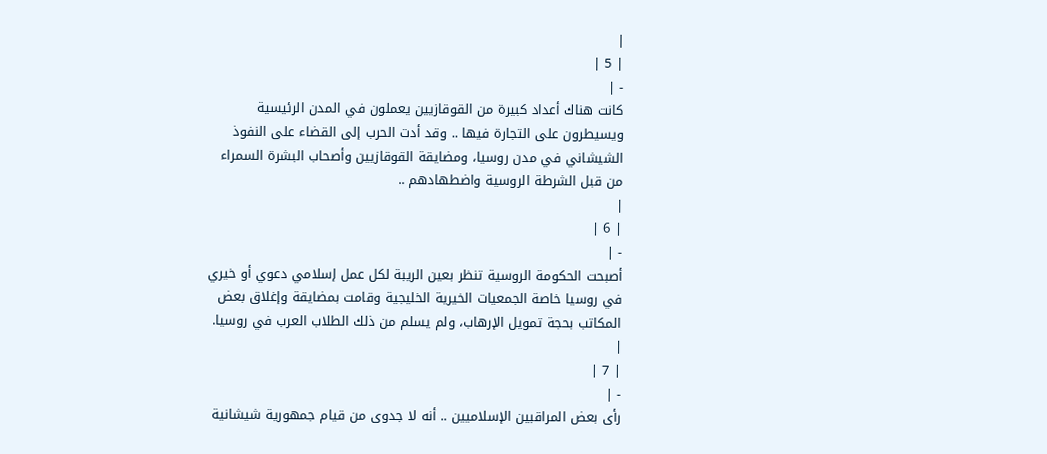|
| 5 |
- |
كانت هناك أعداد كبيرة من القوقازيين يعملون في المدن الرئيسية ويسيطرون على التجارة فيها .. وقد أدت الحرب إلى القضاء على النفوذ الشيشاني في مدن روسيا، ومضايقة القوقازيين وأصحاب البشرة السمراء من قبل الشرطة الروسية واضطهادهم ..
|
| 6 |
- |
أصبحت الحكومة الروسية تنظر بعين الريبة لكل عمل إسلامي دعوي أو خيري في روسيا خاصة الجمعيات الخيرية الخليجية وقامت بمضايقة وإغلاق بعض المكاتب بحجة تمويل الإرهاب، ولم يسلم من ذلك الطلاب العرب في روسيا.
|
| 7 |
- |
رأى بعض المراقبين الإسلاميين .. أنه لا جدوى من قيام جمهورية شيشانية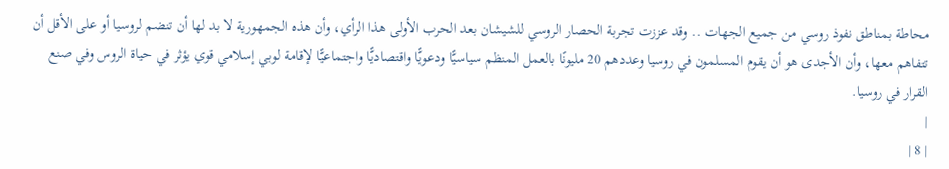محاطة بمناطق نفوذ روسي من جميع الجهات .. وقد عززت تجربة الحصار الروسي للشيشان بعد الحرب الأولى هذا الرأي، وأن هذه الجمهورية لا بد لها أن تنضم لروسيا أو على الأقل أن تتفاهم معها، وأن الأجدى هو أن يقوم المسلمون في روسيا وعددهم 20 مليونًا بالعمل المنظم سياسيًّا ودعويًّا واقتصاديًّا واجتماعيًّا لإقامة لوبي إسلامي قوي يؤثر في حياة الروس وفي صنع القرار في روسيا.
|
| 8 |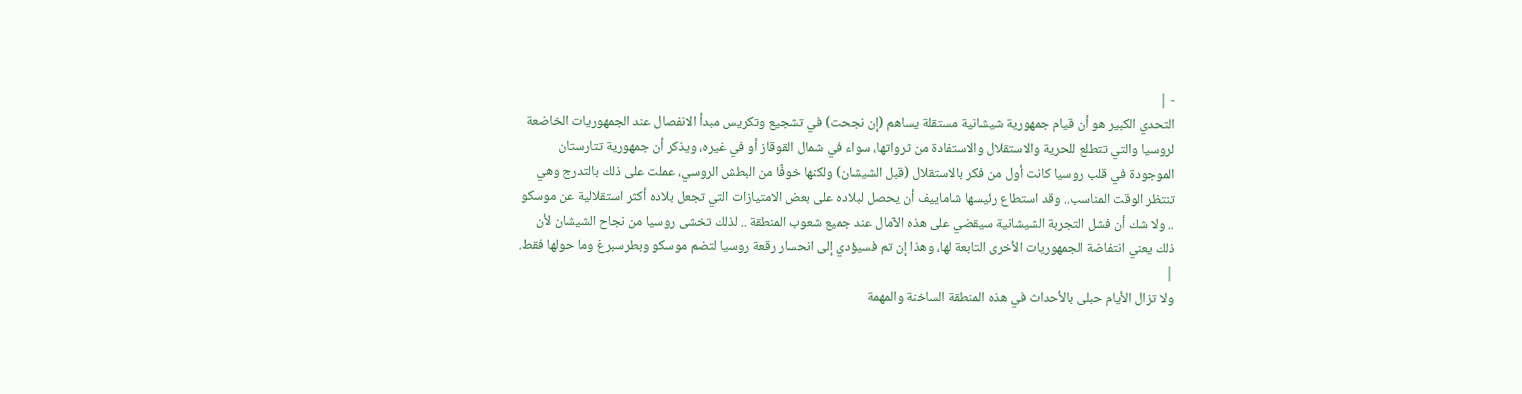- |
التحدي الكبير هو أن قيام جمهورية شيشانية مستقلة يساهم (إن نجحت) في تشجيع وتكريس مبدأ الانفصال عند الجمهوريات الخاضعة لروسيا والتي تتطلع للحرية والاستقلال والاستفادة من ثرواتها، سواء في شمال القوقاز أو في غيره، ويذكر أن جمهورية تتارستان الموجودة في قلب روسيا كانت أول من فكر بالاستقلال (قبل الشيشان) ولكنها خوفًا من البطش الروسي، عملت على ذلك بالتدرج وهي تنتظر الوقت المناسب.. وقد استطاع رئيسها شاماييف أن يحصل لبلاده على بعض الامتيازات التي تجعل بلاده أكثر استقلالية عن موسكو .. ولا شك أن فشل التجربة الشيشانية سيقضي على هذه الآمال عند جميع شعوب المنطقة .. لذلك تخشى روسيا من نجاح الشيشان لأن ذلك يعني انتفاضة الجمهوريات الأخرى التابعة لها، وهذا إن تم فسيؤدي إلى انحسار رقعة روسيا لتضم موسكو وبطرسبرغ وما حولها فقط.
|
ولا تزال الأيام حبلى بالأحداث في هذه المنطقة الساخنة والمهمة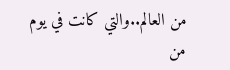من العالم..والتي كانت في يوم من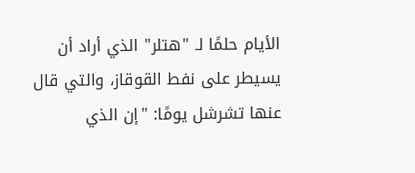الأيام حلمًا لـ "هتلر" الذي أراد أن يسيطر على نفط القوقاز، والتي قال عنها تشرشل يومًا: "إن الذي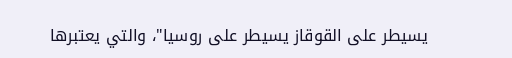يسيطر على القوقاز يسيطر على روسيا"، والتي يعتبرها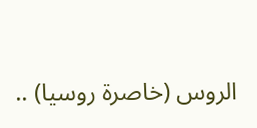الروس (خاصرة روسيا) ..